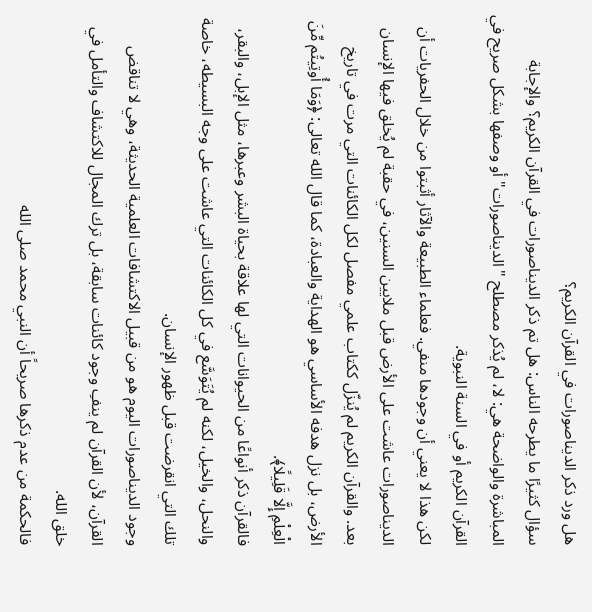هل ورد ذكر الديناصورات في القرآن الكريم؟
سؤال كثيرًا ما يطرحه الناس: هل تم ذكر الديناصورات في القرآن الكريم؟ والإجابة المباشرة والواضحة هي: لا، لم يُذكر مصطلح "الديناصورات" أو وصفها بشكل صريح في القرآن الكريم أو في السنة النبوية.
لكن هذا لا يعني أن وجودها منفي. فعلماء الطبيعة والآثار أثبتوا من خلال الحفريات أن الديناصورات عاشت على الأرض قبل ملايين السنين، في حقبة لم يُخلق فيها الإنسان بعد. والقرآن الكريم لم يُنزّل ككتاب علمي مفصل لكل الكائنات التي مرت في تاريخ الأرض، بل نزل هدفه الأساسي هو الهداية والعبادة، كما قال الله تعالى: ﴿وَمَا أُوتِيتُم مِّنَ الْعِلْمِ إِلَّا قَلِيلًا﴾.
فالقرآن ذكر أنواعًا من الحيوانات التي لها علاقة بحياة البشر وعبرها، مثل الإبل، والبقر، والنحل، والخيل، لكنه لم يُتَوَسَّع في كل الكائنات التي عاشت على وجه البسيطه، خاصة تلك التي انقرضت قبل ظهور الإنسان.
وجود الديناصورات اليوم هو من قبيل الاكتشافات العلمية الحديثة، وهي لا تناقض القرآن، لأن القرآن لم ينفِ وجود كائنات سابقة، بل ترك المجال للاكتشاف والتأمل في خلق الله.
فالحكمة من عدم ذكرها صريحاً أن النبي محمد صلى الله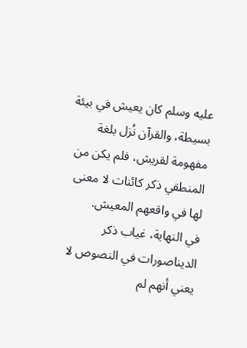عليه وسلم كان يعيش في بيئة بسيطة، والقرآن نُزل بلغة مفهومة لقريش، فلم يكن من المنطقي ذكر كائنات لا معنى لها في واقعهم المعيش.
في النهاية، غياب ذكر الديناصورات في النصوص لا يعني أنهم لم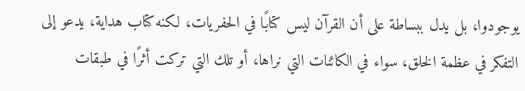يوجودوا، بل يدل ببساطة على أن القرآن ليس كتابًا في الحفريات، لكنه كتاب هداية، يدعو إلى التفكر في عظمة الخلق، سواء في الكائنات التي نراها، أو تلك التي تركت أثرًا في طبقات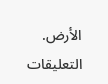الأرض.
التعليقات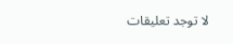لا توجد تعليقات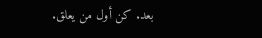بعد. كن أول من يعلق.